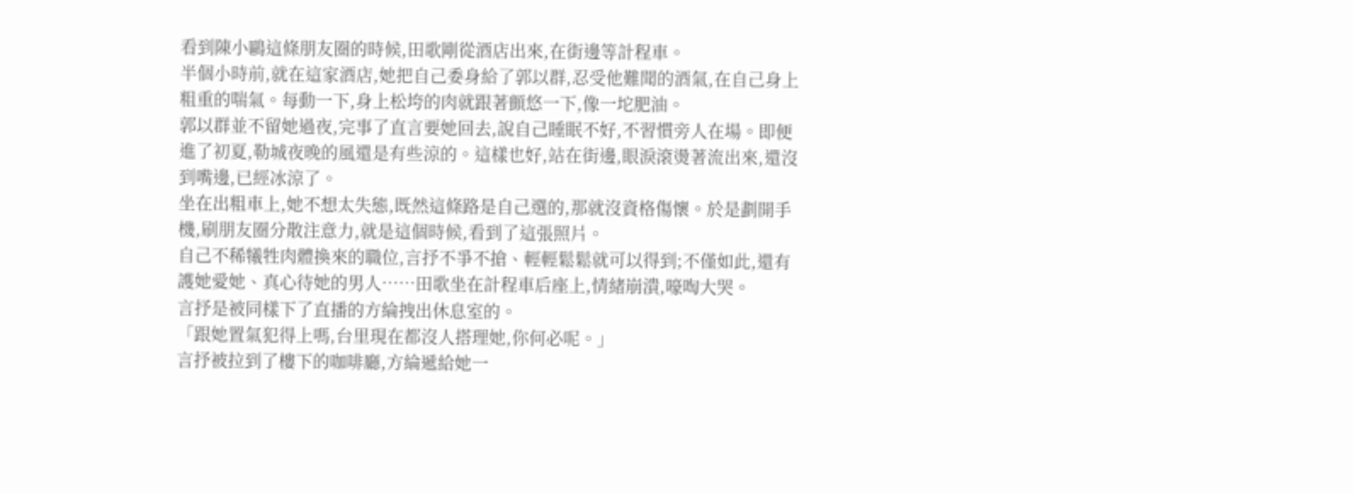看到陳小鷗這條朋友圈的時候,田歌剛從酒店出來,在街邊等計程車。
半個小時前,就在這家酒店,她把自己委身給了郭以群,忍受他難聞的酒氣,在自己身上粗重的喘氣。每動一下,身上松垮的肉就跟著顫悠一下,像一坨肥油。
郭以群並不留她過夜,完事了直言要她回去,說自己睡眠不好,不習慣旁人在場。即便進了初夏,勒城夜晚的風還是有些涼的。這樣也好,站在街邊,眼淚滾燙著流出來,還沒到嘴邊,已經冰涼了。
坐在出粗車上,她不想太失態,既然這條路是自己選的,那就沒資格傷懷。於是劃開手機,刷朋友圈分散注意力,就是這個時候,看到了這張照片。
自己不稀犧牲肉體換來的職位,言抒不爭不搶、輕輕鬆鬆就可以得到;不僅如此,還有護她愛她、真心待她的男人……田歌坐在計程車后座上,情緒崩潰,嚎啕大哭。
言抒是被同樣下了直播的方綸拽出休息室的。
「跟她置氣犯得上嗎,台里現在都沒人搭理她,你何必呢。」
言抒被拉到了樓下的咖啡廳,方綸遞給她一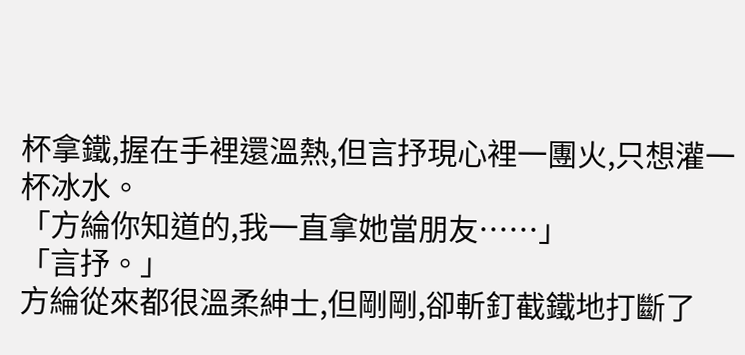杯拿鐵,握在手裡還溫熱,但言抒現心裡一團火,只想灌一杯冰水。
「方綸你知道的,我一直拿她當朋友……」
「言抒。」
方綸從來都很溫柔紳士,但剛剛,卻斬釘截鐵地打斷了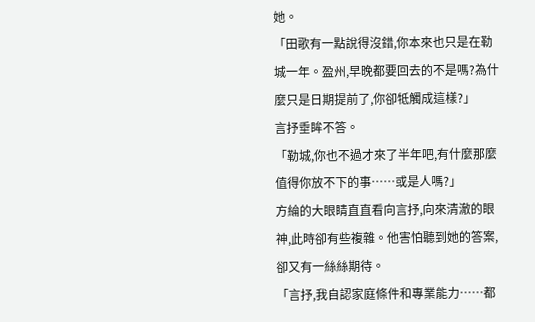她。
「田歌有一點說得沒錯,你本來也只是在勒城一年。盈州,早晚都要回去的不是嗎?為什麼只是日期提前了,你卻牴觸成這樣?」
言抒垂眸不答。
「勒城,你也不過才來了半年吧,有什麼那麼值得你放不下的事……或是人嗎?」
方綸的大眼睛直直看向言抒,向來清澈的眼神,此時卻有些複雜。他害怕聽到她的答案,卻又有一絲絲期待。
「言抒,我自認家庭條件和專業能力……都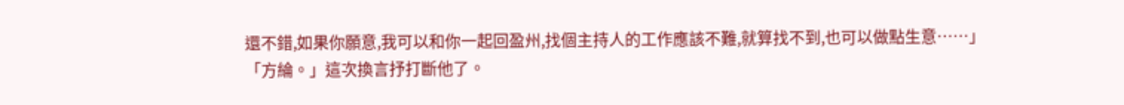還不錯,如果你願意,我可以和你一起回盈州,找個主持人的工作應該不難,就算找不到,也可以做點生意……」
「方綸。」這次換言抒打斷他了。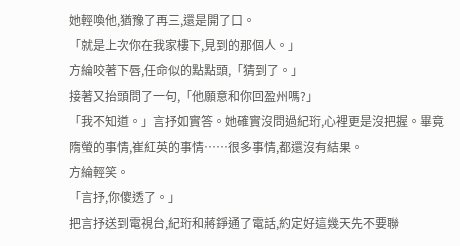她輕喚他,猶豫了再三,還是開了口。
「就是上次你在我家樓下,見到的那個人。」
方綸咬著下唇,任命似的點點頭,「猜到了。」
接著又抬頭問了一句,「他願意和你回盈州嗎?」
「我不知道。」言抒如實答。她確實沒問過紀珩,心裡更是沒把握。畢竟隋螢的事情,崔紅英的事情……很多事情,都還沒有結果。
方綸輕笑。
「言抒,你傻透了。」
把言抒送到電視台,紀珩和蔣錚通了電話,約定好這幾天先不要聯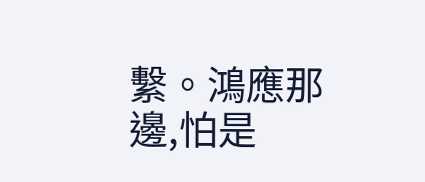繫。鴻應那邊,怕是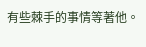有些棘手的事情等著他。